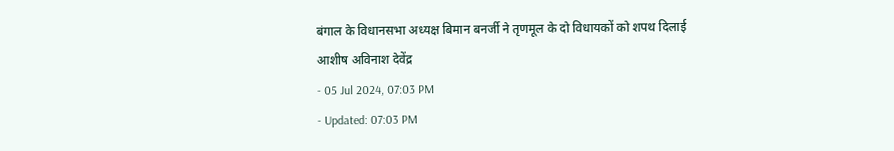बंगाल के विधानसभा अध्यक्ष बिमान बनर्जी ने तृणमूल के दो विधायकों को शपथ दिलाई
आशीष अविनाश देवेंद्र
- 05 Jul 2024, 07:03 PM
- Updated: 07:03 PM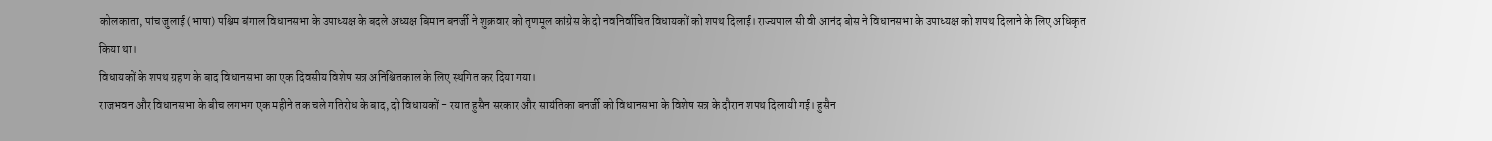कोलकाता, पांच जुलाई (भाषा) पश्चिम बंगाल विधानसभा के उपाध्यक्ष के बदले अध्यक्ष बिमान बनर्जी ने शुक्रवार को तृणमूल कांग्रेस के दो नवनिर्वाचित विधायकों को शपथ दिलाई। राज्यपाल सी वी आनंद बोस ने विधानसभा के उपाध्यक्ष को शपथ दिलाने के लिए अधिकृत किया था।
विधायकों के शपथ ग्रहण के बाद विधानसभा का एक दिवसीय विशेष सत्र अनिश्चितकाल के लिए स्थगित कर दिया गया।
राजभवन और विधानसभा के बीच लगभग एक महीने तक चले गतिरोध के बाद, दो विधायकों - रयात हुसैन सरकार और सायंतिका बनर्जी को विधानसभा के विशेष सत्र के दौरान शपथ दिलायी गई। हुसैन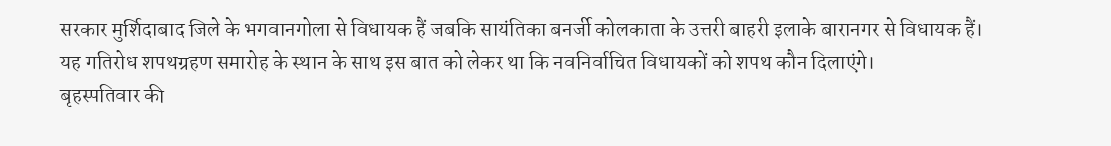सरकार मुर्शिदाबाद जिले के भगवानगोला से विधायक हैं जबकि सायंतिका बनर्जी कोलकाता के उत्तरी बाहरी इलाके बारानगर से विधायक हैं।
यह गतिरोध शपथग्रहण समारोह के स्थान के साथ इस बात को लेकर था कि नवनिर्वाचित विधायकों को शपथ कौन दिलाएंगे।
बृहस्पतिवार की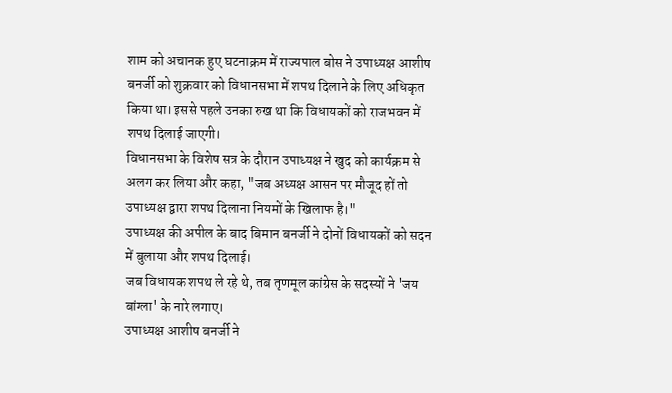शाम को अचानक हुए घटनाक्रम में राज्यपाल बोस ने उपाध्यक्ष आशीष बनर्जी को शुक्रवार को विधानसभा में शपथ दिलाने के लिए अधिकृत किया था। इससे पहले उनका रुख था कि विधायकों को राजभवन में शपथ दिलाई जाएगी।
विधानसभा के विशेष सत्र के दौरान उपाध्यक्ष ने खुद को कार्यक्रम से अलग कर लिया और कहा, "जब अध्यक्ष आसन पर मौजूद हों तो उपाध्यक्ष द्वारा शपथ दिलाना नियमों के खिलाफ है।"
उपाध्यक्ष की अपील के बाद बिमान बनर्जी ने दोनों विधायकों को सदन में बुलाया और शपथ दिलाई।
जब विधायक शपथ ले रहे थे, तब तृणमूल कांग्रेस के सदस्यों ने 'जय बांग्ला' के नारे लगाए।
उपाध्यक्ष आशीष बनर्जी ने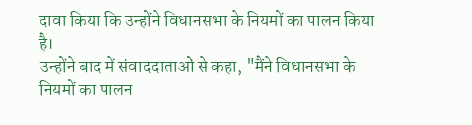दावा किया कि उन्होंने विधानसभा के नियमों का पालन किया है।
उन्होंने बाद में संवाददाताओं से कहा, "मैंने विधानसभा के नियमों का पालन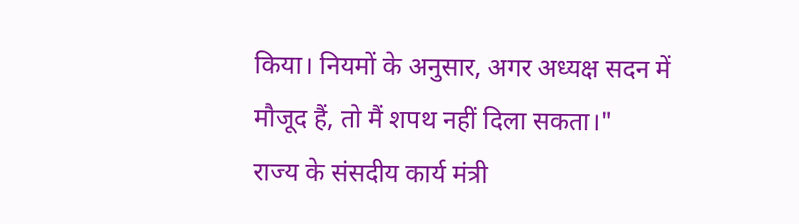किया। नियमों के अनुसार, अगर अध्यक्ष सदन में मौजूद हैं, तो मैं शपथ नहीं दिला सकता।"
राज्य के संसदीय कार्य मंत्री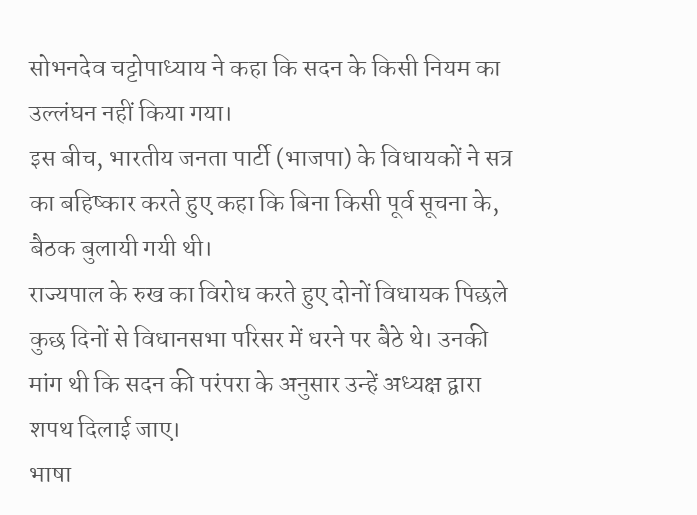सोभनदेव चट्टोपाध्याय ने कहा कि सदन के किसी नियम का उल्लंघन नहीं किया गया।
इस बीच, भारतीय जनता पार्टी (भाजपा) के विधायकों ने सत्र का बहिष्कार करते हुए कहा कि बिना किसी पूर्व सूचना के, बैठक बुलायी गयी थी।
राज्यपाल के रुख का विरोध करते हुए दोनों विधायक पिछले कुछ दिनों से विधानसभा परिसर में धरने पर बैठे थे। उनकी मांग थी कि सदन की परंपरा के अनुसार उन्हें अध्यक्ष द्वारा शपथ दिलाई जाए।
भाषा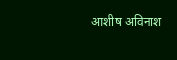आशीष अविनाश